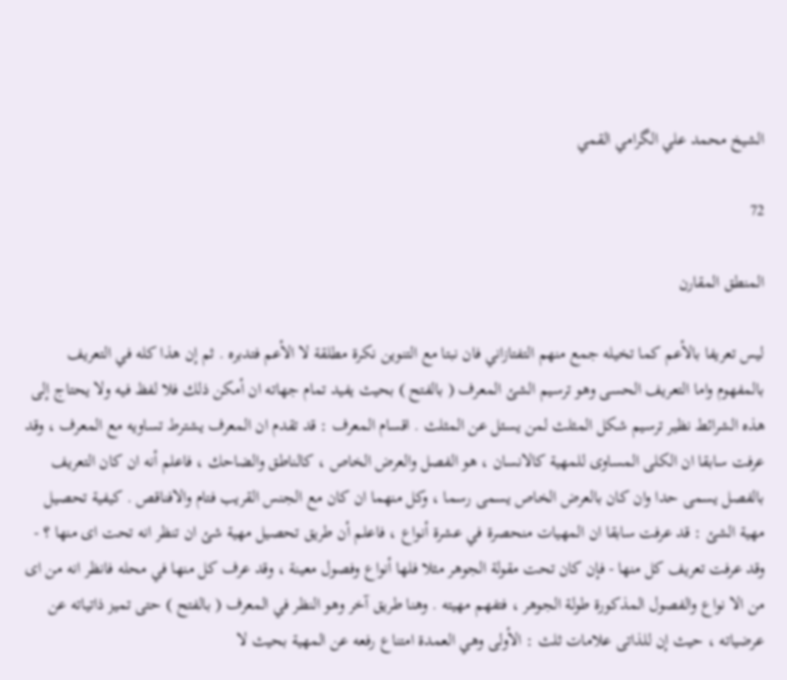الشيخ محمد علي الگرامي القمي

72

المنطق المقارن

ليس تعريفا بالأعم كما تخيله جمع منهم التفتازاني فان نبتا مع التنوين نكرة مطلقة لا الأعم فتدبره . ثم إن هذا كله في التعريف بالمفهوم واما التعريف الحسى وهو ترسيم الشئ المعرف ( بالفتح ) بحيث يفيد تمام جهاته ان أمكن ذلك فلا لفظ فيه ولا يحتاج إلى هذه الشرائط نظير ترسيم شكل المثلث لمن يسئل عن المثلث . اقسام المعرف : قد تقدم ان المعرف يشترط تساويه مع المعرف ، وقد عرفت سابقا ان الكلى المساوى للمهية كالانسان ، هو الفصل والعرض الخاص ، كالناطق والضاحك ، فاعلم أنه ان كان التعريف بالفصل يسمى حدا وان كان بالعرض الخاص يسمى رسما ، وكل منهما ان كان مع الجنس القريب فتام والافناقص . كيفية تحصيل مهية الشئ : قد عرفت سابقا ان المهيات منحصرة في عشرة أنواع ، فاعلم أن طريق تحصيل مهية شئ ان تنظر انه تحت اى منها ؟ - وقد عرفت تعريف كل منها - فإن كان تحت مقولة الجوهر مثلا فلها أنواع وفصول معينة ، وقد عرف كل منها في محله فانظر انه من اى من الا نواع والفصول المذكورة طولة الجوهر ، فتفهم مهيته . وهنا طريق آخر وهو النظر في المعرف ( بالفتح ) حتى تميز ذاتياته عن عرضياته ، حيث إن للذاتى علامات ثلث : الأولى وهي العمدة امتناع رفعه عن المهية بحيث لا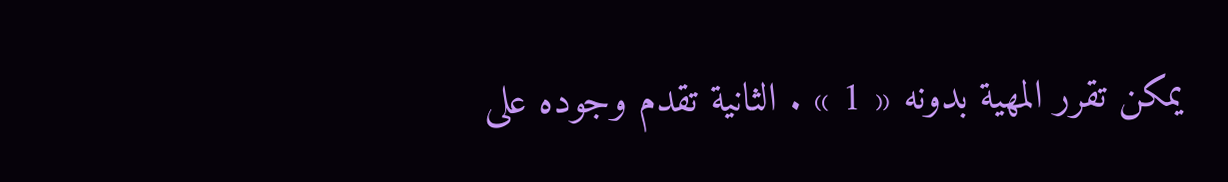يمكن تقرر المهية بدونه « 1 » . الثانية تقدم وجوده على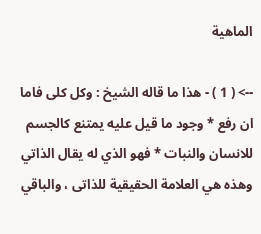الماهية

--> ( 1 ) - هذا ما قاله الشيخ : وكل كلى فاما ان رفع * وجود ما قيل عليه يمتنع كالجسم للانسان والنبات * فهو الذي له يقال الذاتي وهذه هي العلامة الحقيقية للذاتى ، والباقي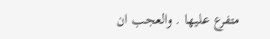متفرع عليها . والعجب ان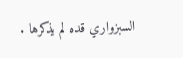السبزواري قده لم يذكرها .